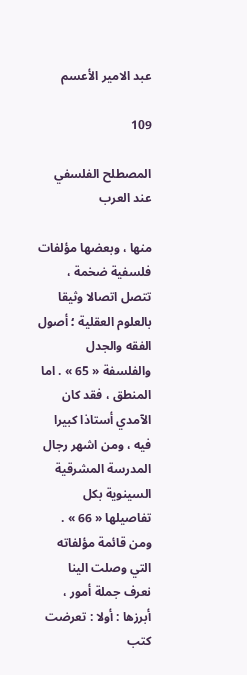عبد الامير الأعسم

109

المصطلح الفلسفي عند العرب

منها ، وبعضها مؤلفات فلسفية ضخمة ، تتصل اتصالا وثيقا بالعلوم العقلية ؛ أصول الفقه والجدل والفلسفة « 65 » . اما المنطق ، فقد كان الآمدي أستاذا كبيرا فيه ، ومن اشهر رجال المدرسة المشرقية السينوية بكل تفاصيلها « 66 » . ومن قائمة مؤلفاته التي وصلت الينا نعرف جملة أمور ، أبرزها : أولا : تعرضت كتب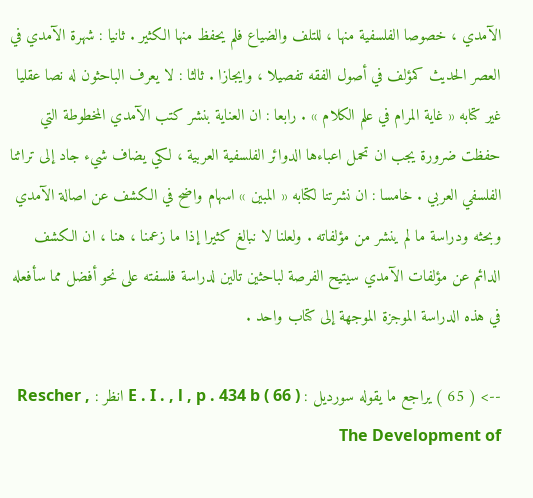الآمدي ، خصوصا الفلسفية منها ، للتلف والضياع فلم يحفظ منها الكثير . ثانيا : شهرة الآمدي في العصر الحديث كمؤلف في أصول الفقه تفصيلا ، وايجازا . ثالثا : لا يعرف الباحثون له نصا عقليا غير كتابه « غاية المرام في علم الكلام » . رابعا : ان العناية بنشر كتب الآمدي المخطوطة التي حفظت ضرورة يجب ان تحمل اعباءها الدوائر الفلسفية العربية ، لكي يضاف شيء جاد إلى تراثنا الفلسفي العربي . خامسا : ان نشرتنا لكتابه « المبين » اسهام واضح في الكشف عن اصالة الآمدي وبحثه ودراسة ما لم ينشر من مؤلفاته . ولعلنا لا نبالغ كثيرا إذا ما زعمنا ، هنا ، ان الكشف الدائم عن مؤلفات الآمدي سيتيح الفرصة لباحثين تالين لدراسة فلسفته على نحو أفضل مما سأفعله في هذه الدراسة الموجزة الموجهة إلى كتاب واحد .

--> ( 65 ) يراجع ما يقوله سورديل : E . I . , l , p . 434 b ( 66 ) انظر : Rescher , The Development of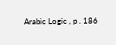Arabic Logic , p . 186